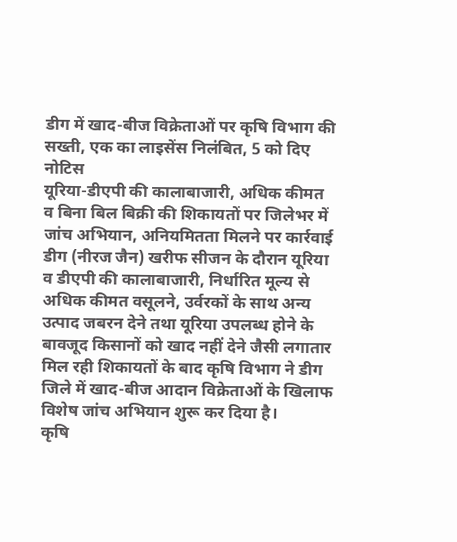डीग में खाद-बीज विक्रेताओं पर कृषि विभाग की सख्ती, एक का लाइसेंस निलंबित, 5 को दिए नोटिस
यूरिया-डीएपी की कालाबाजारी, अधिक कीमत व बिना बिल बिक्री की शिकायतों पर जिलेभर में जांच अभियान, अनियमितता मिलने पर कार्रवाई
डीग (नीरज जैन) खरीफ सीजन के दौरान यूरिया व डीएपी की कालाबाजारी, निर्धारित मूल्य से अधिक कीमत वसूलने, उर्वरकों के साथ अन्य उत्पाद जबरन देने तथा यूरिया उपलब्ध होने के बावजूद किसानों को खाद नहीं देने जैसी लगातार मिल रही शिकायतों के बाद कृषि विभाग ने डीग जिले में खाद-बीज आदान विक्रेताओं के खिलाफ विशेष जांच अभियान शुरू कर दिया है।
कृषि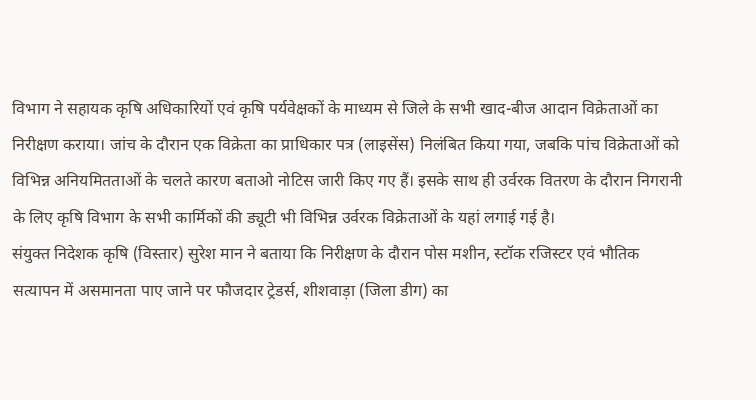विभाग ने सहायक कृषि अधिकारियों एवं कृषि पर्यवेक्षकों के माध्यम से जिले के सभी खाद-बीज आदान विक्रेताओं का निरीक्षण कराया। जांच के दौरान एक विक्रेता का प्राधिकार पत्र (लाइसेंस) निलंबित किया गया, जबकि पांच विक्रेताओं को विभिन्न अनियमितताओं के चलते कारण बताओ नोटिस जारी किए गए हैं। इसके साथ ही उर्वरक वितरण के दौरान निगरानी के लिए कृषि विभाग के सभी कार्मिकों की ड्यूटी भी विभिन्न उर्वरक विक्रेताओं के यहां लगाई गई है।
संयुक्त निदेशक कृषि (विस्तार) सुरेश मान ने बताया कि निरीक्षण के दौरान पोस मशीन, स्टॉक रजिस्टर एवं भौतिक सत्यापन में असमानता पाए जाने पर फौजदार ट्रेडर्स, शीशवाड़ा (जिला डीग) का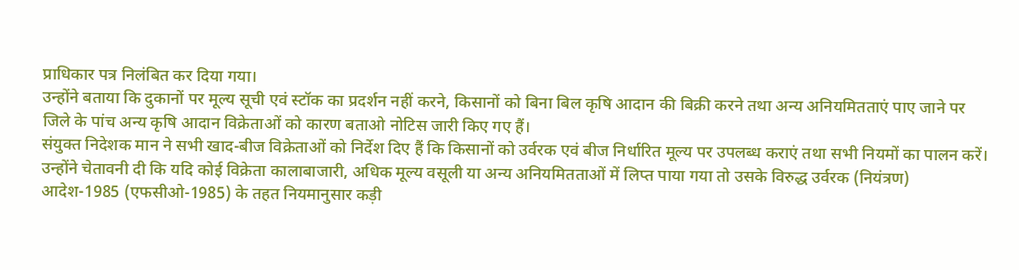प्राधिकार पत्र निलंबित कर दिया गया।
उन्होंने बताया कि दुकानों पर मूल्य सूची एवं स्टॉक का प्रदर्शन नहीं करने, किसानों को बिना बिल कृषि आदान की बिक्री करने तथा अन्य अनियमितताएं पाए जाने पर जिले के पांच अन्य कृषि आदान विक्रेताओं को कारण बताओ नोटिस जारी किए गए हैं।
संयुक्त निदेशक मान ने सभी खाद-बीज विक्रेताओं को निर्देश दिए हैं कि किसानों को उर्वरक एवं बीज निर्धारित मूल्य पर उपलब्ध कराएं तथा सभी नियमों का पालन करें। उन्होंने चेतावनी दी कि यदि कोई विक्रेता कालाबाजारी, अधिक मूल्य वसूली या अन्य अनियमितताओं में लिप्त पाया गया तो उसके विरुद्ध उर्वरक (नियंत्रण) आदेश-1985 (एफसीओ-1985) के तहत नियमानुसार कड़ी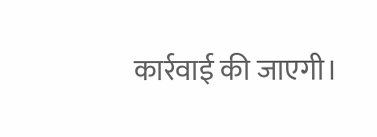कार्रवाई की जाएगी।